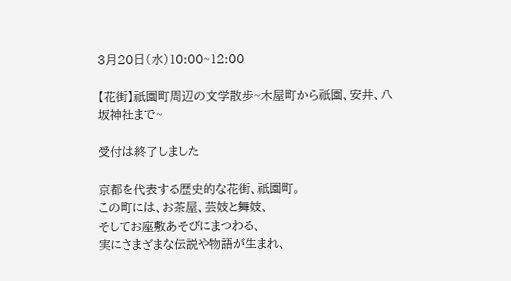3月20日(水)10:00~12:00

【花街】祇園町周辺の文学散歩~木屋町から祇園、安井、八坂神社まで~

受付は終了しました

京都を代表する歴史的な花街、祇園町。
この町には、お茶屋、芸妓と舞妓、
そしてお座敷あそびにまつわる、
実にさまざまな伝説や物語が生まれ、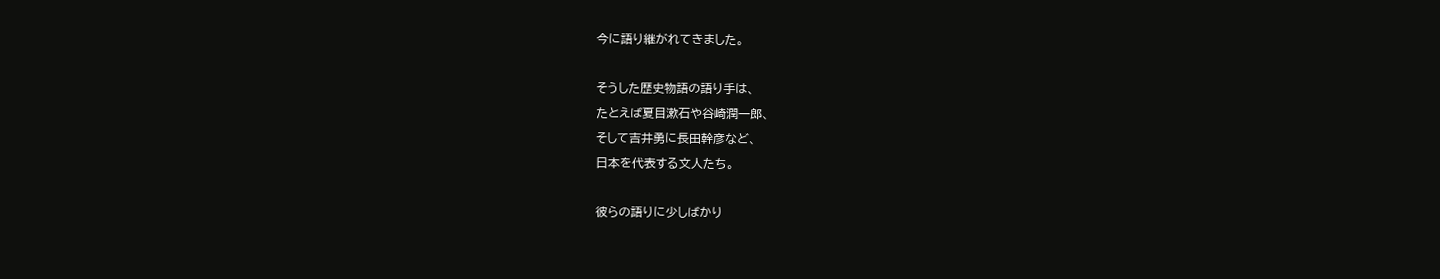今に語り継がれてきました。

そうした歴史物語の語り手は、
たとえば夏目漱石や谷崎潤一郎、
そして吉井勇に長田幹彦など、
日本を代表する文人たち。

彼らの語りに少しばかり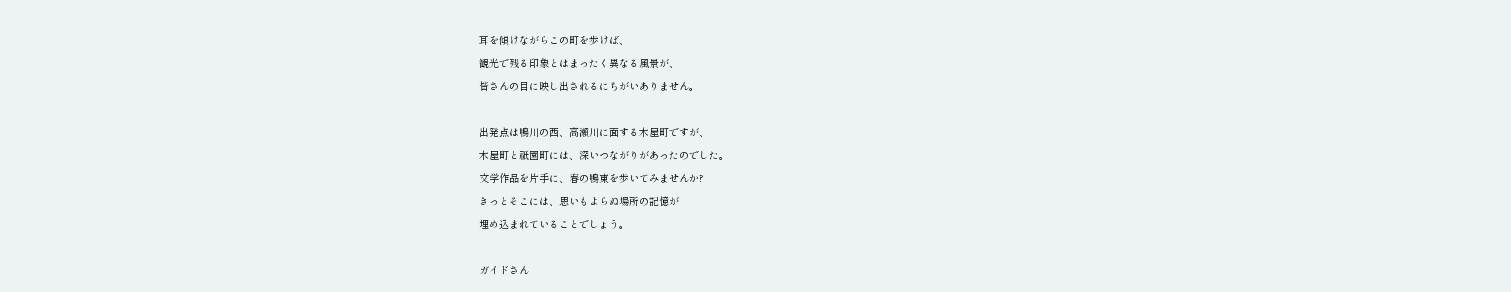耳を傾けながらこの町を歩けば、
観光で残る印象とはまったく異なる風景が、
皆さんの目に映し出されるにちがいありません。

出発点は鴨川の西、高瀬川に面する木屋町ですが、
木屋町と祇園町には、深いつながりがあったのでした。
文学作品を片手に、春の鴨東を歩いてみませんか?
きっとそこには、思いもよらぬ場所の記憶が
埋め込まれていることでしょう。

ガイドさん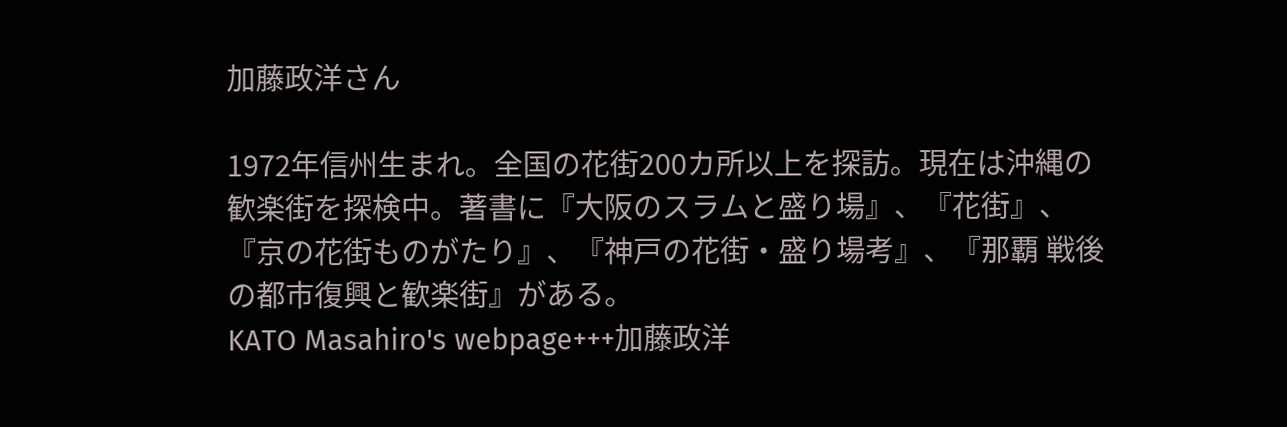加藤政洋さん

1972年信州生まれ。全国の花街200カ所以上を探訪。現在は沖縄の歓楽街を探検中。著書に『大阪のスラムと盛り場』、『花街』、『京の花街ものがたり』、『神戸の花街・盛り場考』、『那覇 戦後の都市復興と歓楽街』がある。
KATO Masahiro's webpage+++加藤政洋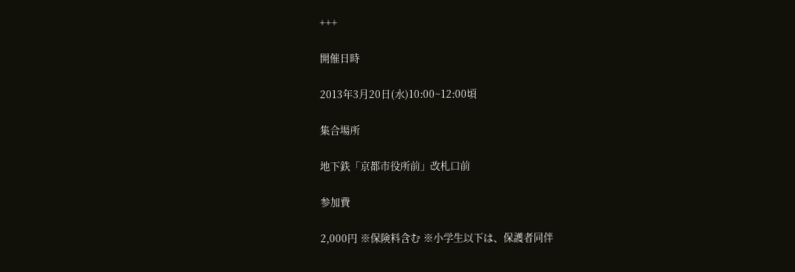+++

開催日時

2013年3月20日(水)10:00~12:00頃

集合場所

地下鉄「京都市役所前」改札口前

参加費

2,000円 ※保険料含む ※小学生以下は、保護者同伴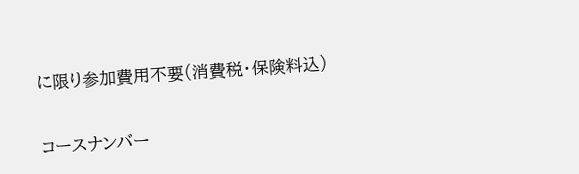に限り参加費用不要(消費税・保険料込)

コースナンバー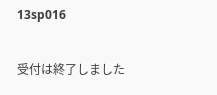13sp016

受付は終了しました